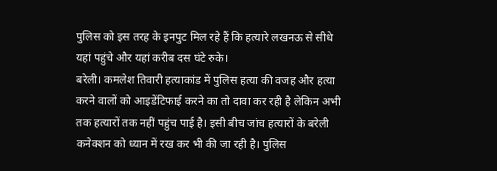पुलिस को इस तरह के इनपुट मिल रहे हैं कि हत्यारे लखनऊ से सीधे यहां पहुंचे और यहां करीब दस घंटे रुके।
बरेली। कमलेश तिवारी हत्याकांड में पुलिस हत्या की वजह और हत्या करने वालों को आइडेंटिफाई करने का तो दावा कर रही है लेकिन अभी तक हत्यारों तक नहीं पहुंच पाई है। इसी बीच जांच हत्यारों के बरेली कनेक्शन को ध्यान में रख कर भी की जा रही है। पुलिस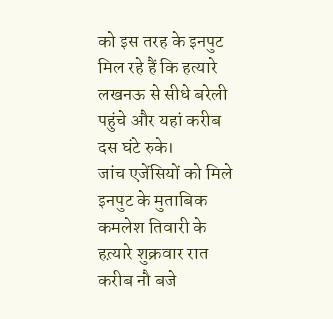को इस तरह के इनपुट मिल रहे हैं कि हत्यारे लखनऊ से सीधे बरेली पहुंचे और यहां करीब दस घंटे रुके।
जांच एजेंसियों को मिले इनपुट के मुताबिक कमलेश तिवारी के हत्य़ारे शुक्रवार रात करीब नौ बजे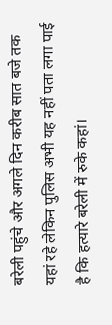बरेली पहुंचे और अगले दिन करीब सात बजे तक यहां रहे लेकिन पुलिस अभी यह नहीं पता लगा पाई है कि हत्यारे बरेली में रुके कहां।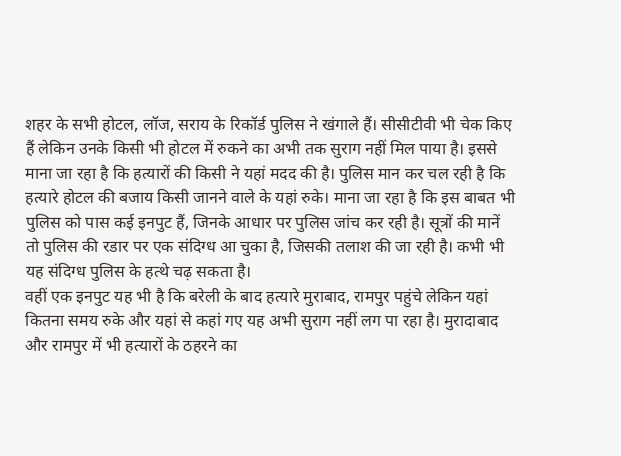शहर के सभी होटल, लॉज, सराय के रिकॉर्ड पुलिस ने खंगाले हैं। सीसीटीवी भी चेक किए हैं लेकिन उनके किसी भी होटल में रुकने का अभी तक सुराग नहीं मिल पाया है। इससे माना जा रहा है कि हत्यारों की किसी ने यहां मदद की है। पुलिस मान कर चल रही है कि हत्यारे होटल की बजाय किसी जानने वाले के यहां रुके। माना जा रहा है कि इस बाबत भी पुलिस को पास कई इनपुट हैं, जिनके आधार पर पुलिस जांच कर रही है। सूत्रों की मानें तो पुलिस की रडार पर एक संदिग्ध आ चुका है, जिसकी तलाश की जा रही है। कभी भी यह संदिग्ध पुलिस के हत्थे चढ़ सकता है।
वहीं एक इनपुट यह भी है कि बरेली के बाद हत्यारे मुराबाद, रामपुर पहुंचे लेकिन यहां कितना समय रुके और यहां से कहां गए यह अभी सुराग नहीं लग पा रहा है। मुरादाबाद और रामपुर में भी हत्यारों के ठहरने का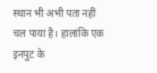स्थान भी अभी पता नहीं चल पाया है। हालांकि एक इनपुट के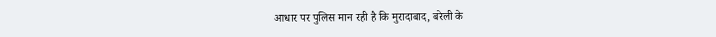आधार पर पुलिस मान रही है कि मुरादाबाद, बरेली के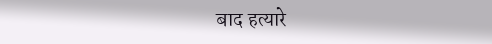बाद हत्यारे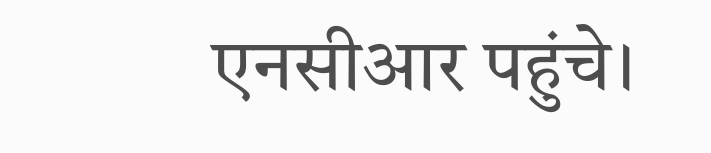एनसीआर पहुंचे।